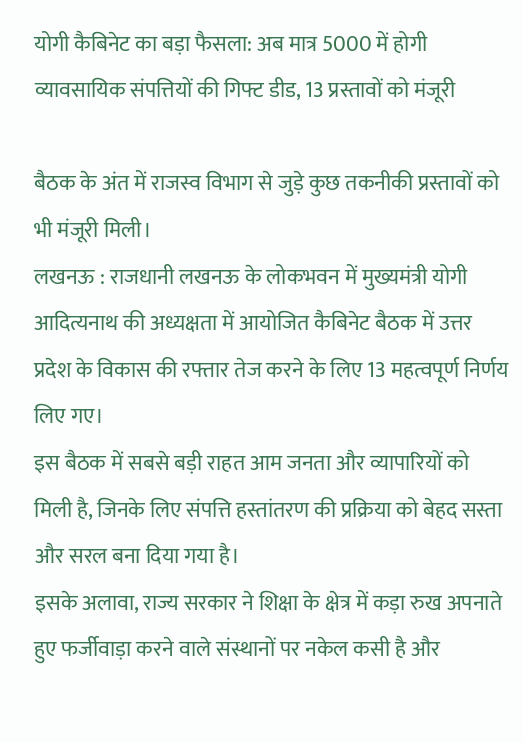योगी कैबिनेट का बड़ा फैसला: अब मात्र 5000 में होगी व्यावसायिक संपत्तियों की गिफ्ट डीड, 13 प्रस्तावों को मंजूरी

बैठक के अंत में राजस्व विभाग से जुड़े कुछ तकनीकी प्रस्तावों को भी मंजूरी मिली।
लखनऊ : राजधानी लखनऊ के लोकभवन में मुख्यमंत्री योगी आदित्यनाथ की अध्यक्षता में आयोजित कैबिनेट बैठक में उत्तर प्रदेश के विकास की रफ्तार तेज करने के लिए 13 महत्वपूर्ण निर्णय लिए गए।
इस बैठक में सबसे बड़ी राहत आम जनता और व्यापारियों को मिली है, जिनके लिए संपत्ति हस्तांतरण की प्रक्रिया को बेहद सस्ता और सरल बना दिया गया है।
इसके अलावा, राज्य सरकार ने शिक्षा के क्षेत्र में कड़ा रुख अपनाते हुए फर्जीवाड़ा करने वाले संस्थानों पर नकेल कसी है और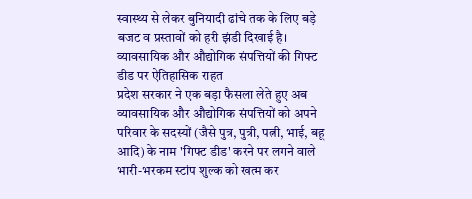स्वास्थ्य से लेकर बुनियादी ढांचे तक के लिए बड़े बजट व प्रस्तावों को हरी झंडी दिखाई है।
व्यावसायिक और औद्योगिक संपत्तियों की गिफ्ट डीड पर ऐतिहासिक राहत
प्रदेश सरकार ने एक बड़ा फैसला लेते हुए अब व्यावसायिक और औद्योगिक संपत्तियों को अपने परिवार के सदस्यों (जैसे पुत्र, पुत्री, पत्नी, भाई, बहू आदि) के नाम 'गिफ्ट डीड' करने पर लगने वाले भारी-भरकम स्टांप शुल्क को खत्म कर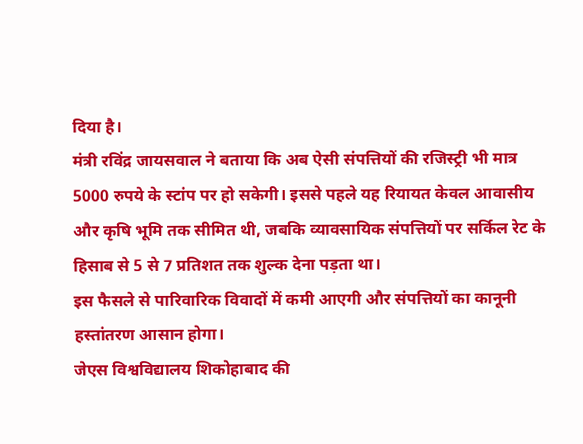दिया है।
मंत्री रविंद्र जायसवाल ने बताया कि अब ऐसी संपत्तियों की रजिस्ट्री भी मात्र 5000 रुपये के स्टांप पर हो सकेगी। इससे पहले यह रियायत केवल आवासीय और कृषि भूमि तक सीमित थी, जबकि व्यावसायिक संपत्तियों पर सर्किल रेट के हिसाब से 5 से 7 प्रतिशत तक शुल्क देना पड़ता था।
इस फैसले से पारिवारिक विवादों में कमी आएगी और संपत्तियों का कानूनी हस्तांतरण आसान होगा।
जेएस विश्वविद्यालय शिकोहाबाद की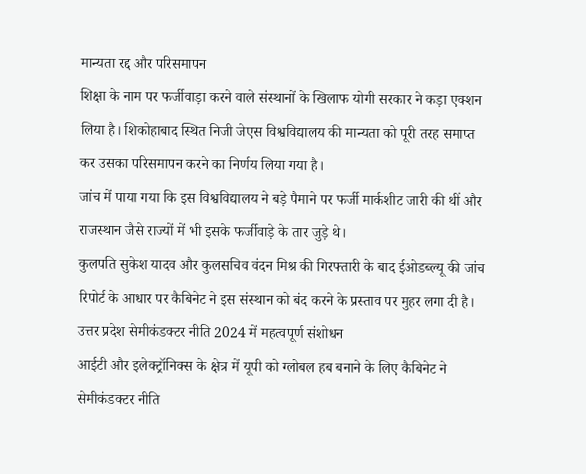मान्यता रद्द और परिसमापन
शिक्षा के नाम पर फर्जीवाड़ा करने वाले संस्थानों के खिलाफ योगी सरकार ने कड़ा एक्शन लिया है। शिकोहाबाद स्थित निजी जेएस विश्वविद्यालय की मान्यता को पूरी तरह समाप्त कर उसका परिसमापन करने का निर्णय लिया गया है।
जांच में पाया गया कि इस विश्वविद्यालय ने बड़े पैमाने पर फर्जी मार्कशीट जारी की थीं और राजस्थान जैसे राज्यों में भी इसके फर्जीवाड़े के तार जुड़े थे।
कुलपति सुकेश यादव और कुलसचिव वंदन मिश्र की गिरफ्तारी के बाद ईओडब्ल्यू की जांच रिपोर्ट के आधार पर कैबिनेट ने इस संस्थान को बंद करने के प्रस्ताव पर मुहर लगा दी है।
उत्तर प्रदेश सेमीकंडक्टर नीति 2024 में महत्वपूर्ण संशोधन
आईटी और इलेक्ट्रॉनिक्स के क्षेत्र में यूपी को ग्लोबल हब बनाने के लिए कैबिनेट ने सेमीकंडक्टर नीति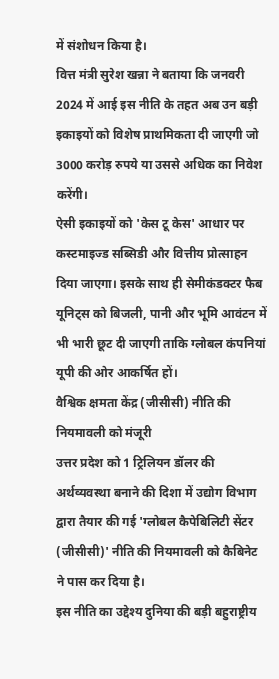में संशोधन किया है।
वित्त मंत्री सुरेश खन्ना ने बताया कि जनवरी 2024 में आई इस नीति के तहत अब उन बड़ी इकाइयों को विशेष प्राथमिकता दी जाएगी जो 3000 करोड़ रुपये या उससे अधिक का निवेश करेंगी।
ऐसी इकाइयों को 'केस टू केस' आधार पर कस्टमाइज्ड सब्सिडी और वित्तीय प्रोत्साहन दिया जाएगा। इसके साथ ही सेमीकंडक्टर फैब यूनिट्स को बिजली, पानी और भूमि आवंटन में भी भारी छूट दी जाएगी ताकि ग्लोबल कंपनियां यूपी की ओर आकर्षित हों।
वैश्विक क्षमता केंद्र (जीसीसी) नीति की नियमावली को मंजूरी
उत्तर प्रदेश को 1 ट्रिलियन डॉलर की अर्थव्यवस्था बनाने की दिशा में उद्योग विभाग द्वारा तैयार की गई 'ग्लोबल कैपेबिलिटी सेंटर (जीसीसी)' नीति की नियमावली को कैबिनेट ने पास कर दिया है।
इस नीति का उद्देश्य दुनिया की बड़ी बहुराष्ट्रीय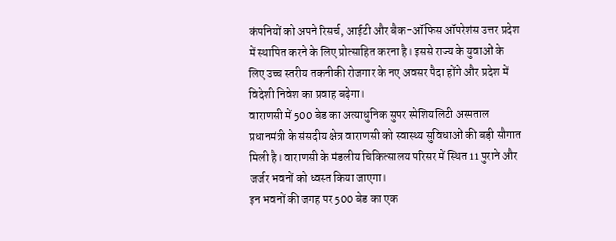कंपनियों को अपने रिसर्च, आईटी और बैक-ऑफिस ऑपरेशंस उत्तर प्रदेश में स्थापित करने के लिए प्रोत्साहित करना है। इससे राज्य के युवाओं के लिए उच्च स्तरीय तकनीकी रोजगार के नए अवसर पैदा होंगे और प्रदेश में विदेशी निवेश का प्रवाह बढ़ेगा।
वाराणसी में 500 बेड का अत्याधुनिक सुपर स्पेशियलिटी अस्पताल
प्रधानमंत्री के संसदीय क्षेत्र वाराणसी को स्वास्थ्य सुविधाओं की बड़ी सौगात मिली है। वाराणसी के मंडलीय चिकित्सालय परिसर में स्थित 11 पुराने और जर्जर भवनों को ध्वस्त किया जाएगा।
इन भवनों की जगह पर 500 बेड का एक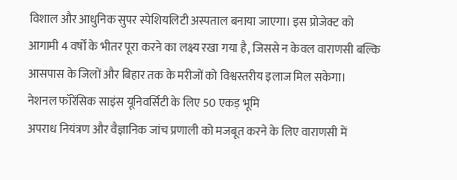विशाल और आधुनिक सुपर स्पेशियलिटी अस्पताल बनाया जाएगा। इस प्रोजेक्ट को आगामी 4 वर्षों के भीतर पूरा करने का लक्ष्य रखा गया है, जिससे न केवल वाराणसी बल्कि आसपास के जिलों और बिहार तक के मरीजों को विश्वस्तरीय इलाज मिल सकेगा।
नेशनल फॉरेंसिक साइंस यूनिवर्सिटी के लिए 50 एकड़ भूमि
अपराध नियंत्रण और वैज्ञानिक जांच प्रणाली को मजबूत करने के लिए वाराणसी में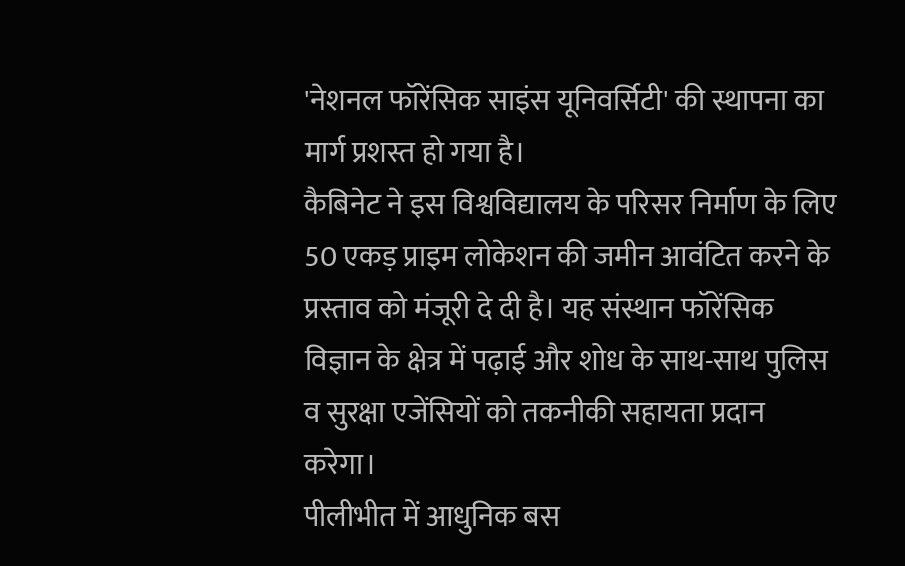'नेशनल फॉरेंसिक साइंस यूनिवर्सिटी' की स्थापना का मार्ग प्रशस्त हो गया है।
कैबिनेट ने इस विश्वविद्यालय के परिसर निर्माण के लिए 50 एकड़ प्राइम लोकेशन की जमीन आवंटित करने के प्रस्ताव को मंजूरी दे दी है। यह संस्थान फॉरेंसिक विज्ञान के क्षेत्र में पढ़ाई और शोध के साथ-साथ पुलिस व सुरक्षा एजेंसियों को तकनीकी सहायता प्रदान करेगा।
पीलीभीत में आधुनिक बस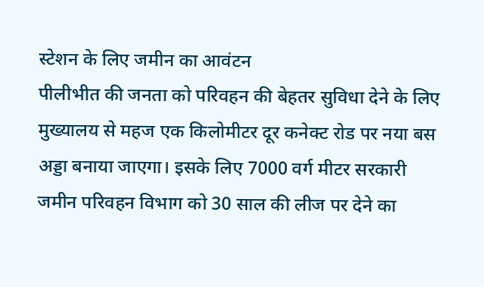स्टेशन के लिए जमीन का आवंटन
पीलीभीत की जनता को परिवहन की बेहतर सुविधा देने के लिए मुख्यालय से महज एक किलोमीटर दूर कनेक्ट रोड पर नया बस अड्डा बनाया जाएगा। इसके लिए 7000 वर्ग मीटर सरकारी जमीन परिवहन विभाग को 30 साल की लीज पर देने का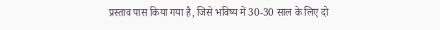प्रस्ताव पास किया गया है, जिसे भविष्य में 30-30 साल के लिए दो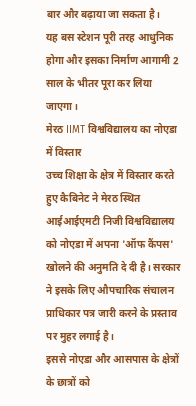बार और बढ़ाया जा सकता है।
यह बस स्टेशन पूरी तरह आधुनिक होगा और इसका निर्माण आगामी 2 साल के भीतर पूरा कर लिया जाएगा।
मेरठ IIMT विश्वविद्यालय का नोएडा में विस्तार
उच्च शिक्षा के क्षेत्र में विस्तार करते हुए कैबिनेट ने मेरठ स्थित आईआईएमटी निजी विश्वविद्यालय को नोएडा में अपना 'ऑफ कैंपस' खोलने की अनुमति दे दी है। सरकार ने इसके लिए औपचारिक संचालन प्राधिकार पत्र जारी करने के प्रस्ताव पर मुहर लगाई है।
इससे नोएडा और आसपास के क्षेत्रों के छात्रों को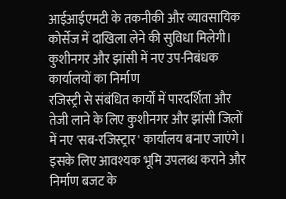आईआईएमटी के तकनीकी और व्यावसायिक कोर्सेज में दाखिला लेने की सुविधा मिलेगी।
कुशीनगर और झांसी में नए उप-निबंधक कार्यालयों का निर्माण
रजिस्ट्री से संबंधित कार्यों में पारदर्शिता और तेजी लाने के लिए कुशीनगर और झांसी जिलों में नए 'सब-रजिस्ट्रार' कार्यालय बनाए जाएंगे।
इसके लिए आवश्यक भूमि उपलब्ध कराने और निर्माण बजट के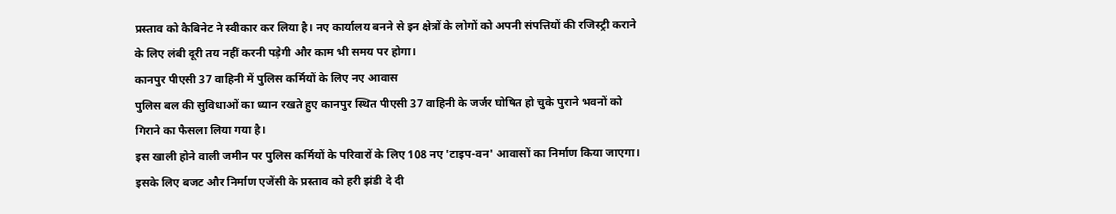प्रस्ताव को कैबिनेट ने स्वीकार कर लिया है। नए कार्यालय बनने से इन क्षेत्रों के लोगों को अपनी संपत्तियों की रजिस्ट्री कराने के लिए लंबी दूरी तय नहीं करनी पड़ेगी और काम भी समय पर होगा।
कानपुर पीएसी 37 वाहिनी में पुलिस कर्मियों के लिए नए आवास
पुलिस बल की सुविधाओं का ध्यान रखते हुए कानपुर स्थित पीएसी 37 वाहिनी के जर्जर घोषित हो चुके पुराने भवनों को गिराने का फैसला लिया गया है।
इस खाली होने वाली जमीन पर पुलिस कर्मियों के परिवारों के लिए 108 नए 'टाइप-वन' आवासों का निर्माण किया जाएगा।
इसके लिए बजट और निर्माण एजेंसी के प्रस्ताव को हरी झंडी दे दी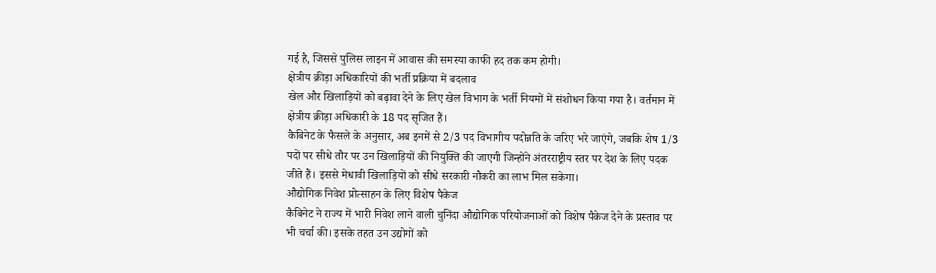गई है, जिससे पुलिस लाइन में आवास की समस्या काफी हद तक कम होगी।
क्षेत्रीय क्रीड़ा अधिकारियों की भर्ती प्रक्रिया में बदलाव
खेल और खिलाड़ियों को बढ़ावा देने के लिए खेल विभाग के भर्ती नियमों में संशोधन किया गया है। वर्तमान में क्षेत्रीय क्रीड़ा अधिकारी के 18 पद सृजित हैं।
कैबिनेट के फैसले के अनुसार, अब इनमें से 2/3 पद विभागीय पदोन्नति के जरिए भरे जाएंगे, जबकि शेष 1/3 पदों पर सीधे तौर पर उन खिलाड़ियों की नियुक्ति की जाएगी जिन्होंने अंतरराष्ट्रीय स्तर पर देश के लिए पदक जीते हैं। इससे मेधावी खिलाड़ियों को सीधे सरकारी नौकरी का लाभ मिल सकेगा।
औद्योगिक निवेश प्रोत्साहन के लिए विशेष पैकेज
कैबिनेट ने राज्य में भारी निवेश लाने वाली चुनिंदा औद्योगिक परियोजनाओं को विशेष पैकेज देने के प्रस्ताव पर भी चर्चा की। इसके तहत उन उद्योगों को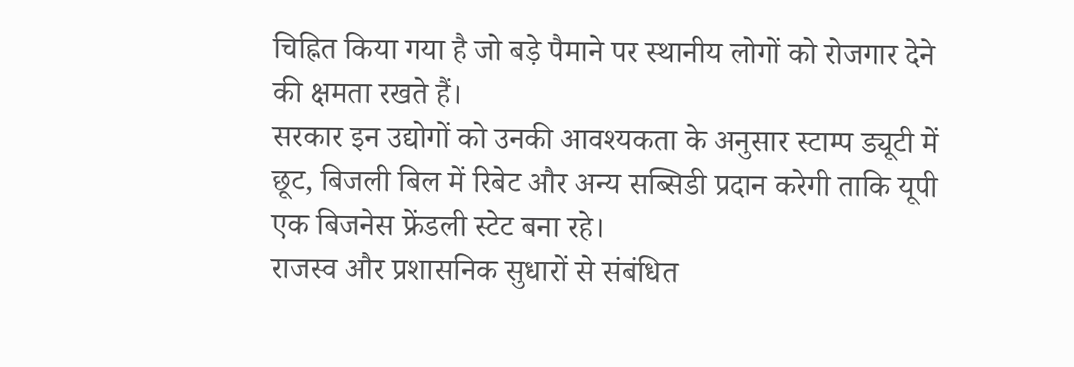चिह्नित किया गया है जो बड़े पैमाने पर स्थानीय लोगों को रोजगार देने की क्षमता रखते हैं।
सरकार इन उद्योगों को उनकी आवश्यकता के अनुसार स्टाम्प ड्यूटी में छूट, बिजली बिल में रिबेट और अन्य सब्सिडी प्रदान करेगी ताकि यूपी एक बिजनेस फ्रेंडली स्टेट बना रहे।
राजस्व और प्रशासनिक सुधारों से संबंधित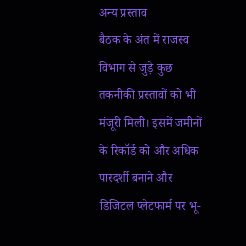अन्य प्रस्ताव
बैठक के अंत में राजस्व विभाग से जुड़े कुछ तकनीकी प्रस्तावों को भी मंजूरी मिली। इसमें जमीनों के रिकॉर्ड को और अधिक पारदर्शी बनाने और डिजिटल प्लेटफार्म पर भू-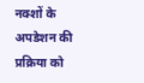नक्शों के अपडेशन की प्रक्रिया को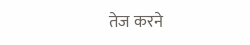तेज करने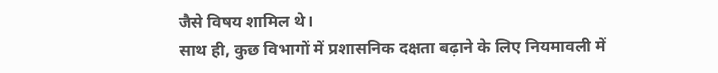जैसे विषय शामिल थे।
साथ ही, कुछ विभागों में प्रशासनिक दक्षता बढ़ाने के लिए नियमावली में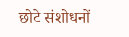छोटे संशोधनों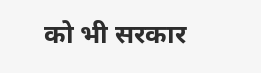को भी सरकार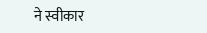ने स्वीकार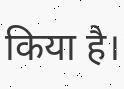किया है।